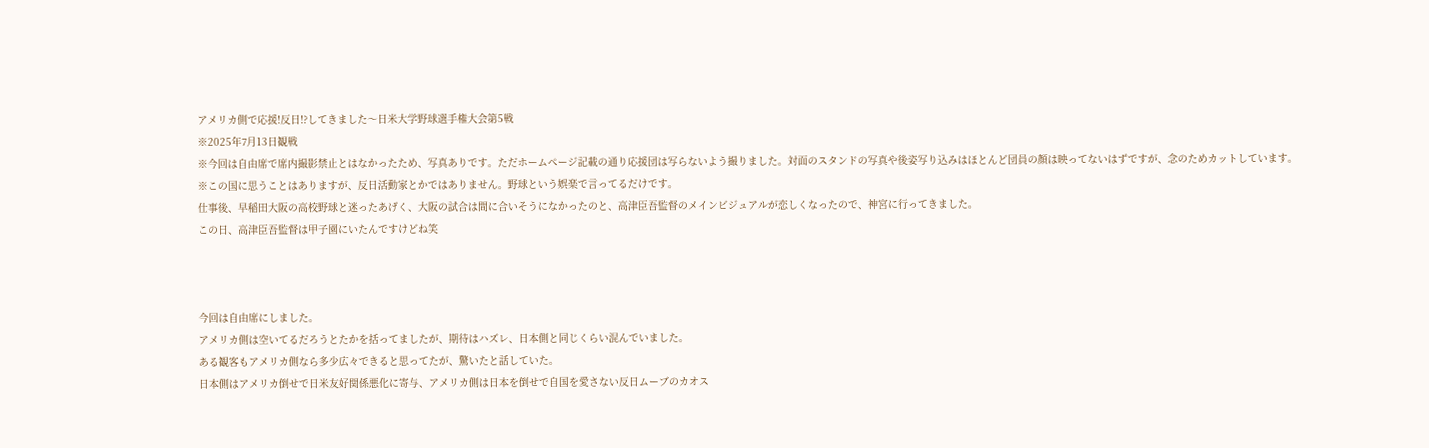アメリカ側で応援!反日!?してきました〜日米大学野球選手権大会第5戦
※2025年7月13日観戦
※今回は自由席で席内撮影禁止とはなかったため、写真ありです。ただホームページ記載の通り応援団は写らないよう撮りました。対面のスタンドの写真や後姿写り込みはほとんど団員の顔は映ってないはずですが、念のためカットしています。
※この国に思うことはありますが、反日活動家とかではありません。野球という娯楽で言ってるだけです。
仕事後、早稲田大阪の高校野球と迷ったあげく、大阪の試合は間に合いそうになかったのと、高津臣吾監督のメインビジュアルが恋しくなったので、神宮に行ってきました。
この日、高津臣吾監督は甲子園にいたんですけどね笑



今回は自由席にしました。
アメリカ側は空いてるだろうとたかを括ってましたが、期待はハズレ、日本側と同じくらい混んでいました。
ある観客もアメリカ側なら多少広々できると思ってたが、驚いたと話していた。
日本側はアメリカ倒せで日米友好関係悪化に寄与、アメリカ側は日本を倒せで自国を愛さない反日ムーブのカオス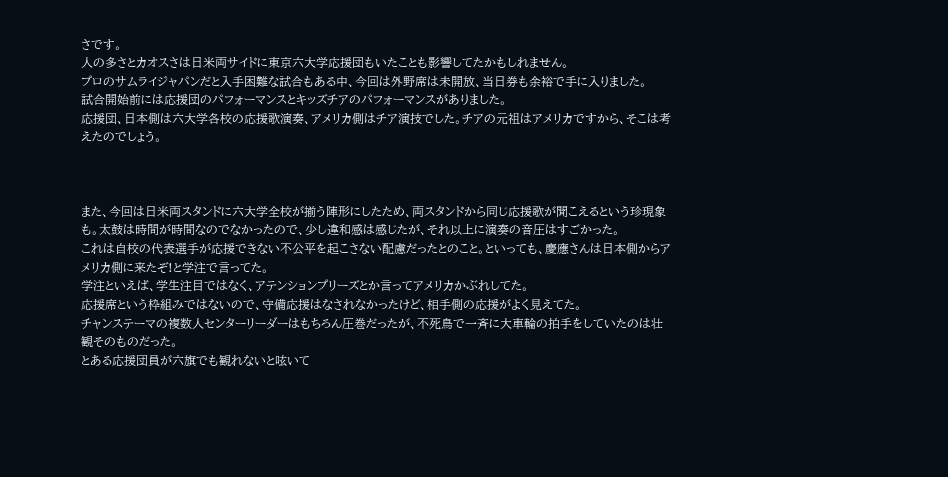さです。
人の多さとカオスさは日米両サイドに東京六大学応援団もいたことも影響してたかもしれません。
プロのサムライジャパンだと入手困難な試合もある中、今回は外野席は未開放、当日券も余裕で手に入りました。
試合開始前には応援団のパフォーマンスとキッズチアのパフォーマンスがありました。
応援団、日本側は六大学各校の応援歌演奏、アメリカ側はチア演技でした。チアの元祖はアメリカですから、そこは考えたのでしょう。



また、今回は日米両スタンドに六大学全校が揃う陣形にしたため、両スタンドから同じ応援歌が聞こえるという珍現象も。太鼓は時間が時間なのでなかったので、少し違和感は感じたが、それ以上に演奏の音圧はすごかった。
これは自校の代表選手が応援できない不公平を起こさない配慮だったとのこと。といっても、慶應さんは日本側からアメリカ側に来たぞ!と学注で言ってた。
学注といえば、学生注目ではなく、アテンションプリーズとか言ってアメリカかぶれしてた。
応援席という枠組みではないので、守備応援はなされなかったけど、相手側の応援がよく見えてた。
チャンステーマの複数人センターリーダーはもちろん圧巻だったが、不死鳥で一斉に大車輪の拍手をしていたのは壮観そのものだった。
とある応援団員が六旗でも観れないと呟いて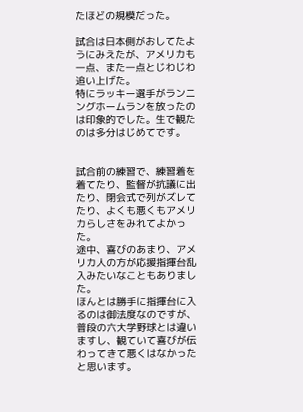たほどの規模だった。

試合は日本側がおしてたようにみえたが、アメリカも一点、また一点とじわじわ追い上げた。
特にラッキー選手がランニングホームランを放ったのは印象的でした。生で観たのは多分はじめてです。


試合前の練習で、練習着を着てたり、監督が抗議に出たり、閉会式で列がズレてたり、よくも悪くもアメリカらしさをみれてよかった。
途中、喜びのあまり、アメリカ人の方が応援指揮台乱入みたいなこともありました。
ほんとは勝手に指揮台に入るのは御法度なのですが、普段の六大学野球とは違いますし、観ていて喜びが伝わってきて悪くはなかったと思います。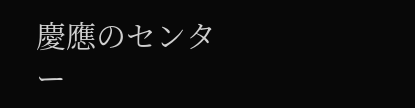慶應のセンター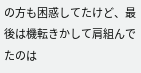の方も困惑してたけど、最後は機転きかして肩組んでたのは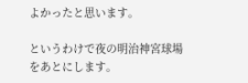よかったと思います。

というわけで夜の明治神宮球場をあとにします。